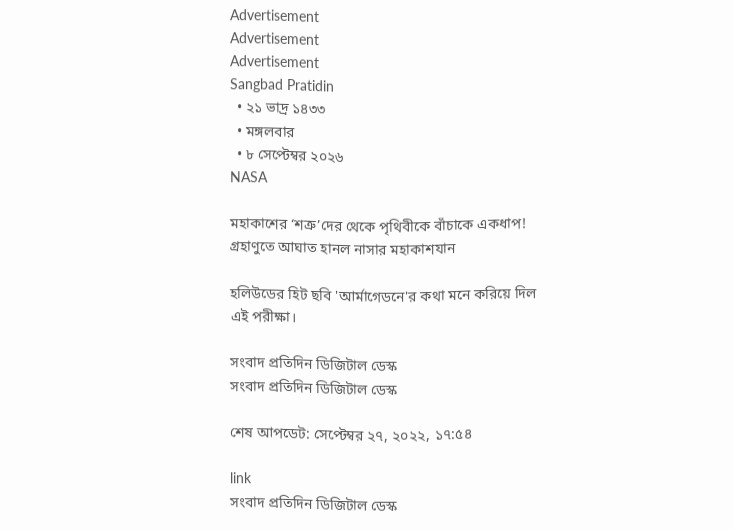Advertisement
Advertisement
Advertisement
Sangbad Pratidin
  • ২১ ভাদ্র ১৪৩৩
  • মঙ্গলবার
  • ৮ সেপ্টেম্বর ২০২৬
NASA

মহাকাশের ‘শত্রু’দের থেকে পৃথিবীকে বাঁচাকে একধাপ! গ্রহাণুতে আঘাত হানল নাসার মহাকাশযান

হলিউডের হিট ছবি 'আর্মাগেডনে'র কথা মনে করিয়ে দিল এই পরীক্ষা।

সংবাদ প্রতিদিন ডিজিটাল ডেস্ক
সংবাদ প্রতিদিন ডিজিটাল ডেস্ক

শেষ আপডেট: সেপ্টেম্বর ২৭, ২০২২, ১৭:৫৪

link
সংবাদ প্রতিদিন ডিজিটাল ডেস্ক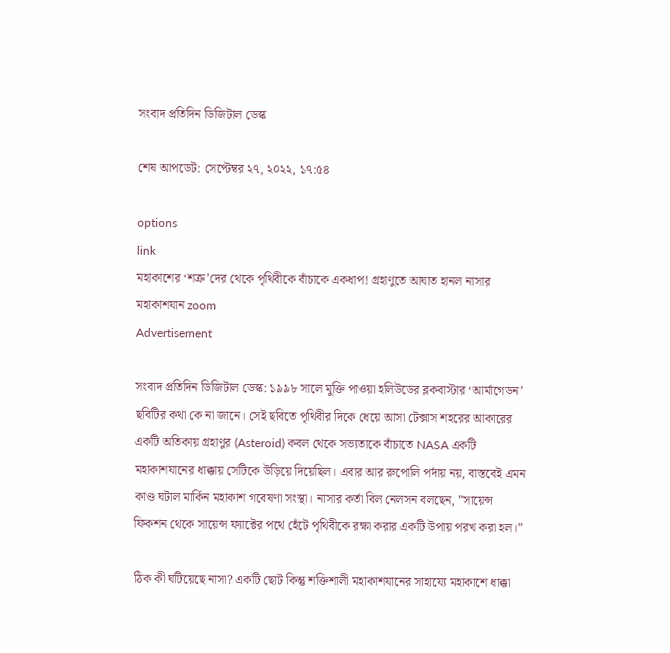সংবাদ প্রতিদিন ডিজিটাল ডেস্ক

শেষ আপডেট: সেপ্টেম্বর ২৭, ২০২২, ১৭:৫৪

options
link
মহাকাশের ‘শত্রু’দের থেকে পৃথিবীকে বাঁচাকে একধাপ! গ্রহাণুতে আঘাত হানল নাসার মহাকাশযান zoom
Advertisement

সংবাদ প্রতিদিন ডিজিটাল ডেস্ক: ১৯৯৮ সালে মুক্তি পাওয়া হলিউডের ব্লকবাস্টার ‘আর্মাগেডন’ ছবিটির কথা কে না জানে। সেই ছবিতে পৃথিবীর দিকে ধেয়ে আসা টেক্সাস শহরের আকারের একটি অতিকায় গ্রহাণুর (Asteroid) কবল থেকে সভ্যতাকে বাঁচাতে NASA একটি মহাকাশযানের ধাক্কায় সেটিকে উড়িয়ে দিয়েছিল। এবার আর রুপোলি পর্দায় নয়, বাস্তবেই এমন কাণ্ড ঘটাল মার্কিন মহাকাশ গবেষণা সংস্থা। নাসার কর্তা বিল নেলসন বলছেন, ”সায়েন্স ফিকশন থেকে সায়েন্স ফ্যাক্টের পথে হেঁটে পৃথিবীকে রক্ষা করার একটি উপায় পরখ করা হল।”

ঠিক কী ঘটিয়েছে নাসা? একটি ছোট কিন্তু শক্তিশালী মহাকাশযানের সাহায্যে মহাকাশে ধাক্কা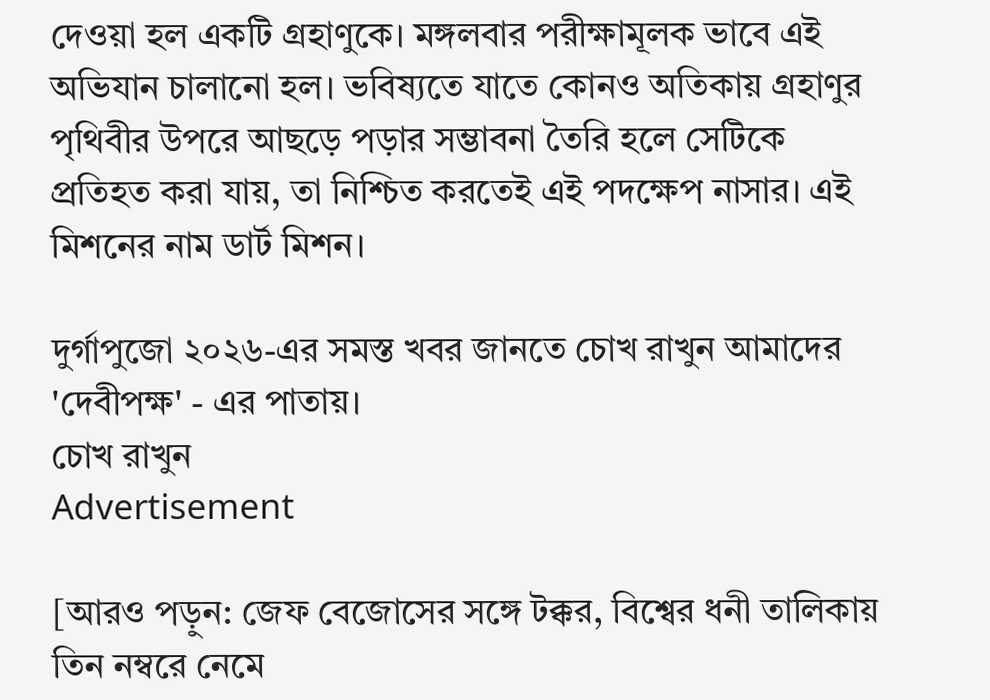দেওয়া হল একটি গ্রহাণুকে। মঙ্গলবার পরীক্ষামূলক ভাবে এই অভিযান চালানো হল। ভবিষ্যতে যাতে কোনও অতিকায় গ্রহাণুর পৃথিবীর উপরে আছড়ে পড়ার সম্ভাবনা তৈরি হলে সেটিকে প্রতিহত করা যায়, তা নিশ্চিত করতেই এই পদক্ষেপ নাসার। এই মিশনের নাম ডার্ট মিশন।

দুর্গাপুজো ২০২৬-এর সমস্ত খবর জানতে চোখ রাখুন আমাদের 'দেবীপক্ষ' - এর পাতায়।
চোখ রাখুন
Advertisement

[আরও পড়ুন: জেফ বেজোসের সঙ্গে টক্কর, বিশ্বের ধনী তালিকায় তিন নম্বরে নেমে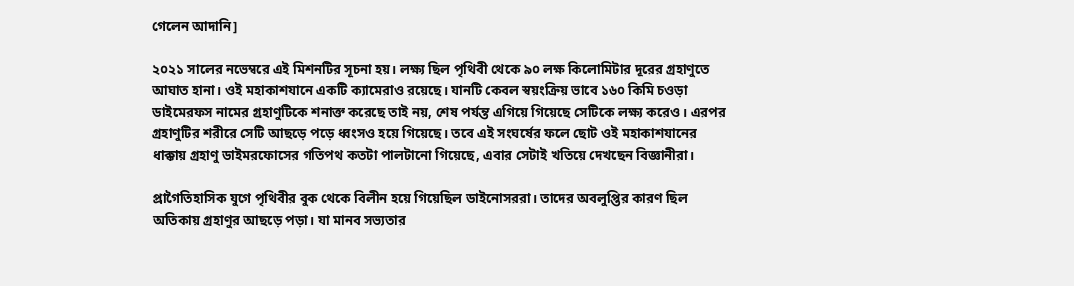গেলেন আদানি]

২০২১ সালের নভেম্বরে এই মিশনটির সূচনা হয়। লক্ষ্য ছিল পৃথিবী থেকে ৯০ লক্ষ কিলোমিটার দূরের গ্রহাণুতে আঘাত হানা। ওই মহাকাশযানে একটি ক্যামেরাও রয়েছে। যানটি কেবল স্বয়ংক্রিয় ভাবে ১৬০ কিমি চওড়া ডাইমেরফস নামের গ্রহাণুটিকে শনাক্ত করেছে তাই নয়, শেষ পর্যন্ত এগিয়ে গিয়েছে সেটিকে লক্ষ্য করেও। এরপর গ্রহাণুটির শরীরে সেটি আছড়ে পড়ে ধ্বংসও হয়ে গিয়েছে। তবে এই সংঘর্ষের ফলে ছোট ওই মহাকাশযানের ধাক্কায় গ্রহাণু ডাইমরফোসের গতিপথ কতটা পালটানো গিয়েছে, এবার সেটাই খতিয়ে দেখছেন বিজ্ঞানীরা।

প্রাগৈতিহাসিক যুগে পৃথিবীর বুক থেকে বিলীন হয়ে গিয়েছিল ডাইনোসররা। তাদের অবলুপ্তির কারণ ছিল অতিকায় গ্রহাণুর আছড়ে পড়া। যা মানব সভ্যতার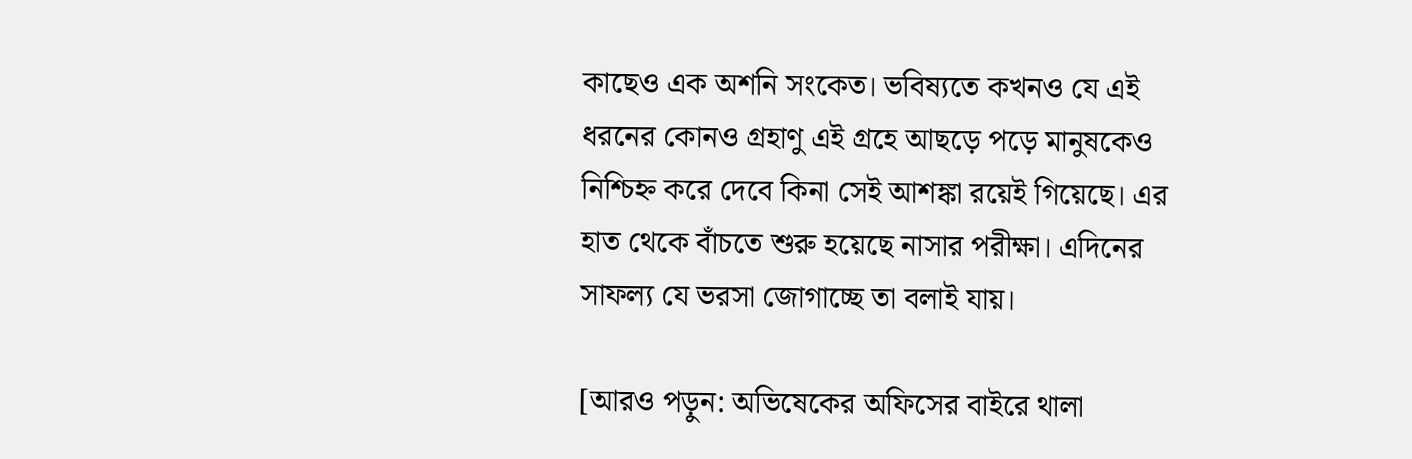কাছেও এক অশনি সংকেত। ভবিষ্যতে কখনও যে এই ধরনের কোনও গ্রহাণু এই গ্রহে আছড়ে পড়ে মানুষকেও নিশ্চিহ্ন করে দেবে কিনা সেই আশঙ্কা রয়েই গিয়েছে। এর হাত থেকে বাঁচতে শুরু হয়েছে নাসার পরীক্ষা। এদিনের সাফল্য যে ভরসা জোগাচ্ছে তা বলাই যায়।

[আরও পড়ুন: অভিষেকের অফিসের বাইরে থালা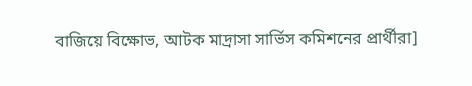বাজিয়ে বিক্ষোভ, আটক মাদ্রাসা সার্ভিস কমিশনের প্রার্থীরা]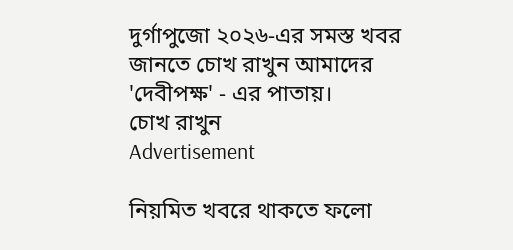দুর্গাপুজো ২০২৬-এর সমস্ত খবর জানতে চোখ রাখুন আমাদের 'দেবীপক্ষ' - এর পাতায়।
চোখ রাখুন
Advertisement

নিয়মিত খবরে থাকতে ফলো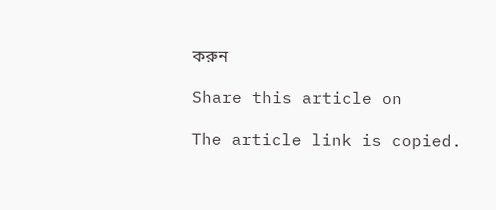করুন

Share this article on

The article link is copied.